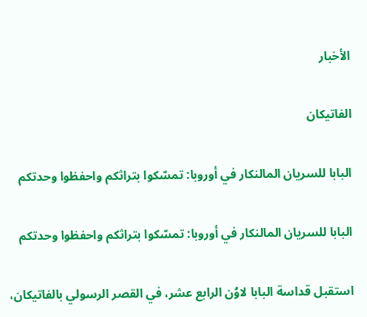الأخبار

الفاتيكان

البابا للسريان المالنكار في أوروبا: تمسّكوا بتراثكم واحفظوا وحدتكم

البابا للسريان المالنكار في أوروبا: تمسّكوا بتراثكم واحفظوا وحدتكم

استقبل قداسة البابا لاوُن الرابع عشر، في القصر الرسولي بالفاتيكان،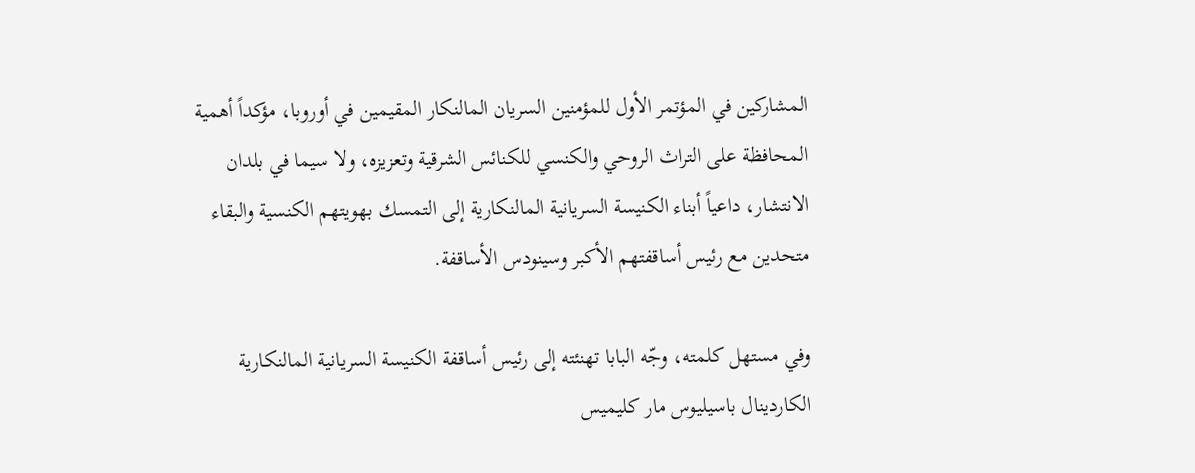المشاركين في المؤتمر الأول للمؤمنين السريان المالنكار المقيمين في أوروبا، مؤكداً أهمية المحافظة على التراث الروحي والكنسي للكنائس الشرقية وتعزيزه، ولا سيما في بلدان الانتشار، داعياً أبناء الكنيسة السريانية المالنكارية إلى التمسك بهويتهم الكنسية والبقاء متحدين مع رئيس أساقفتهم الأكبر وسينودس الأساقفة.

وفي مستهل كلمته، وجّه البابا تهنئته إلى رئيس أساقفة الكنيسة السريانية المالنكارية الكاردينال باسيليوس مار كليميس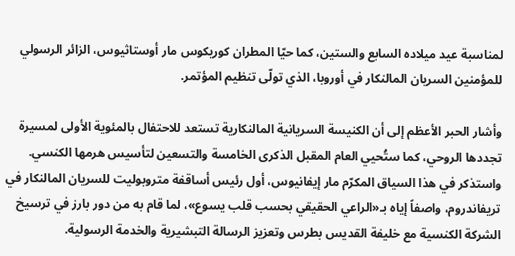لمناسبة عيد ميلاده السابع والستين، كما حيّا المطران كوريكوس مار أوستاثيوس، الزائر الرسولي للمؤمنين السريان المالنكار في أوروبا، الذي تولّى تنظيم المؤتمر.

وأشار الحبر الأعظم إلى أن الكنيسة السريانية المالنكارية تستعد للاحتفال بالمئوية الأولى لمسيرة تجددها الروحي، كما ستُحيي العام المقبل الذكرى الخامسة والتسعين لتأسيس هرمها الكنسي. واستذكر في هذا السياق المكرّم مار إيفانيوس، أول رئيس أساقفة متروبوليت للسريان المالنكار في تريفاندروم، واصفاً إياه بـ«الراعي الحقيقي بحسب قلب يسوع»، لما قام به من دور بارز في ترسيخ الشركة الكنسية مع خليفة القديس بطرس وتعزيز الرسالة التبشيرية والخدمة الرسولية.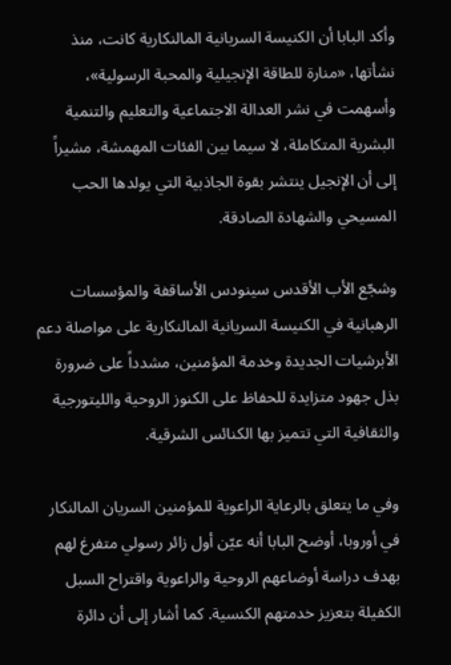وأكد البابا أن الكنيسة السريانية المالنكارية كانت، منذ نشأتها، «منارة للطاقة الإنجيلية والمحبة الرسولية»، وأسهمت في نشر العدالة الاجتماعية والتعليم والتنمية البشرية المتكاملة، لا سيما بين الفئات المهمشة، مشيراً إلى أن الإنجيل ينتشر بقوة الجاذبية التي يولدها الحب المسيحي والشهادة الصادقة.

وشجّع الأب الأقدس سينودس الأساقفة والمؤسسات الرهبانية في الكنيسة السريانية المالنكارية على مواصلة دعم الأبرشيات الجديدة وخدمة المؤمنين، مشدداً على ضرورة بذل جهود متزايدة للحفاظ على الكنوز الروحية والليتورجية والثقافية التي تتميز بها الكنائس الشرقية.

وفي ما يتعلق بالرعاية الراعوية للمؤمنين السريان المالنكار في أوروبا، أوضح البابا أنه عيّن أول زائر رسولي متفرغ لهم بهدف دراسة أوضاعهم الروحية والراعوية واقتراح السبل الكفيلة بتعزيز خدمتهم الكنسية. كما أشار إلى أن دائرة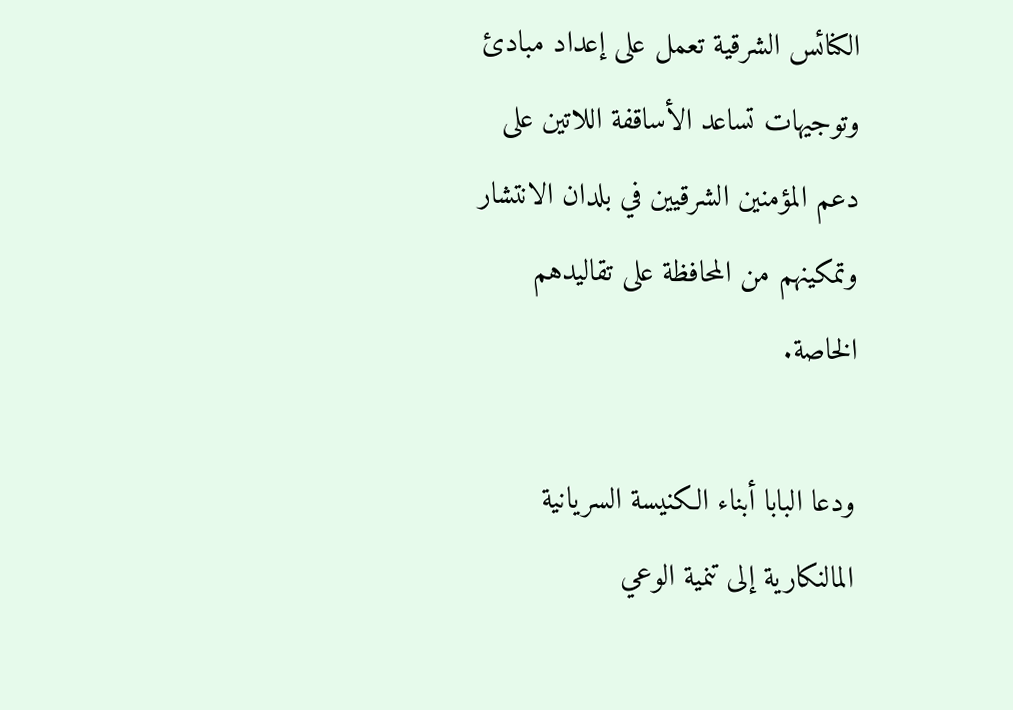الكنائس الشرقية تعمل على إعداد مبادئ وتوجيهات تساعد الأساقفة اللاتين على دعم المؤمنين الشرقيين في بلدان الانتشار وتمكينهم من المحافظة على تقاليدهم الخاصة.

ودعا البابا أبناء الكنيسة السريانية المالنكارية إلى تنمية الوعي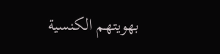بهويتهم الكنسية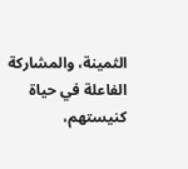الثمينة، والمشاركة الفاعلة في حياة كنيستهم،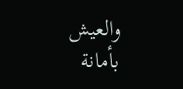والعيش بأمانة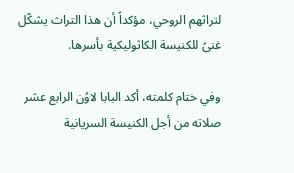لتراثهم الروحي، مؤكداً أن هذا التراث يشكّل غنىً للكنيسة الكاثوليكية بأسرها.

وفي ختام كلمته، أكد البابا لاوُن الرابع عشر صلاته من أجل الكنيسة السريانية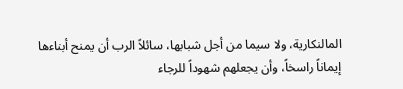المالنكارية، ولا سيما من أجل شبابها، سائلاً الرب أن يمنح أبناءها إيماناً راسخاً، وأن يجعلهم شهوداً للرجاء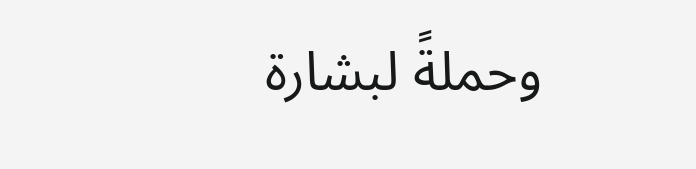وحملةً لبشارة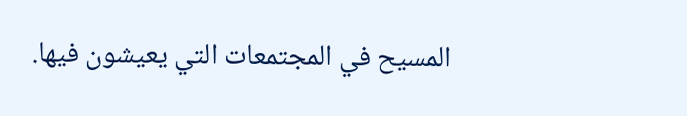المسيح في المجتمعات التي يعيشون فيها.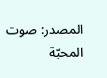المصدر: صوت المحبّة